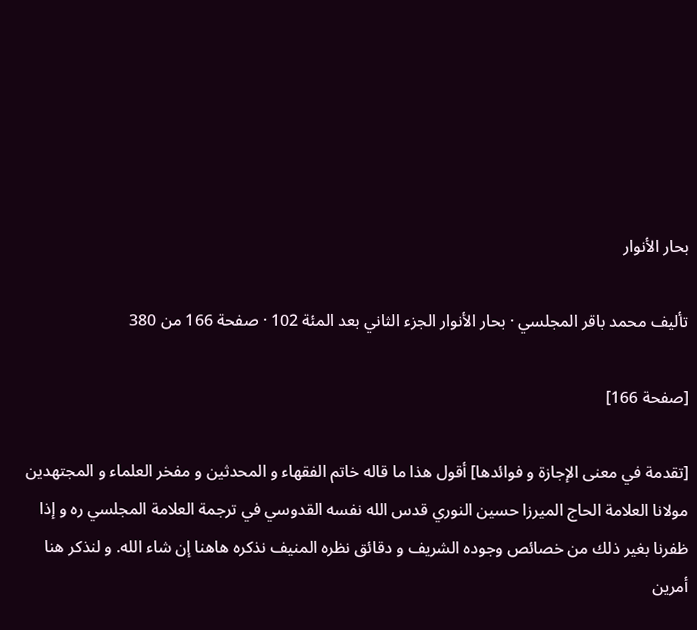بحار الأنوار

تأليف محمد باقر المجلسي · بحار الأنوار الجزء الثاني بعد المئة 102 · صفحة 166 من 380

[صفحة 166]

[تقدمة في معنى الإجازة و فوائدها] أقول هذا ما قاله خاتم الفقهاء و المحدثين و مفخر العلماء و المجتهدين مولانا العلامة الحاج الميرزا حسين النوري قدس الله نفسه القدوسي في ترجمة العلامة المجلسي ره و إذا ظفرنا بغير ذلك من خصائص وجوده الشريف و دقائق نظره المنيف نذكره هاهنا إن شاء الله. و لنذكر هنا أمرين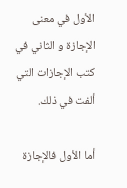الأول في معنى الإجازة و الثاني في كتب الإجازات التي ألفت في ذلك.

أما الأول فالإجازة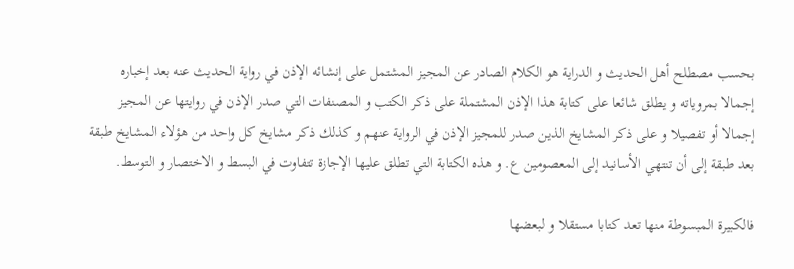بحسب مصطلح أهل الحديث و الدراية هو الكلام الصادر عن المجيز المشتمل على إنشائه الإذن في رواية الحديث عنه بعد إخباره إجمالا بمروياته و يطلق شائعا على كتابة هذا الإذن المشتملة على ذكر الكتب و المصنفات التي صدر الإذن في روايتها عن المجيز إجمالا أو تفصيلا و على ذكر المشايخ الذين صدر للمجيز الإذن في الرواية عنهم و كذلك ذكر مشايخ كل واحد من هؤلاء المشايخ طبقة بعد طبقة إلى أن تنتهي الأسانيد إلى المعصومين ع. و هذه الكتابة التي تطلق عليها الإجازة تتفاوت في البسط و الاختصار و التوسط.

فالكبيرة المبسوطة منها تعد كتابا مستقلا و لبعضها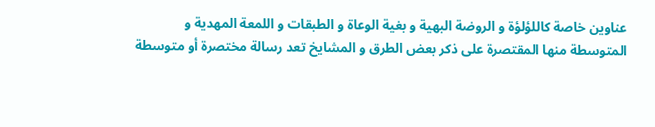عناوين خاصة كاللؤلؤة و الروضة البهية و بغية الوعاة و الطبقات و اللمعة المهدية و المتوسطة منها المقتصرة على ذكر بعض الطرق و المشايخ تعد رسالة مختصرة أو متوسطة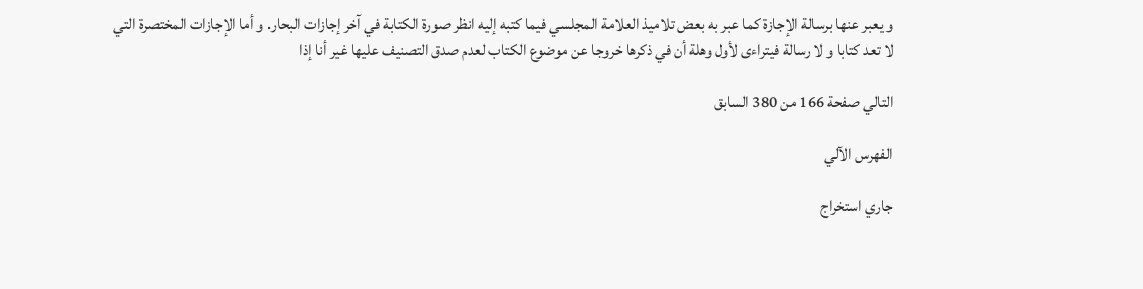و يعبر عنها برسالة الإجازة كما عبر به بعض تلاميذ العلامة المجلسي فيما كتبه إليه انظر صورة الكتابة في آخر إجازات البحار. و أما الإجازات المختصرة التي لا تعد كتابا و لا رسالة فيتراءى لأول وهلة أن في ذكرها خروجا عن موضوع الكتاب لعدم صدق التصنيف عليها غير أنا إذا

التالي صفحة 166 من 380 السابق

الفهرس الآلي

جاري استخراج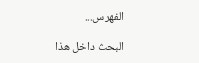الفهرس...

البحث داخل هذا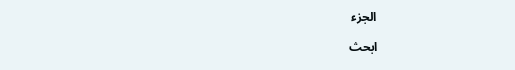الجزء

ابحث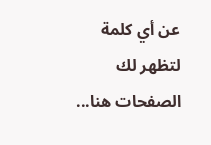عن أي كلمة لتظهر لك الصفحات هنا...